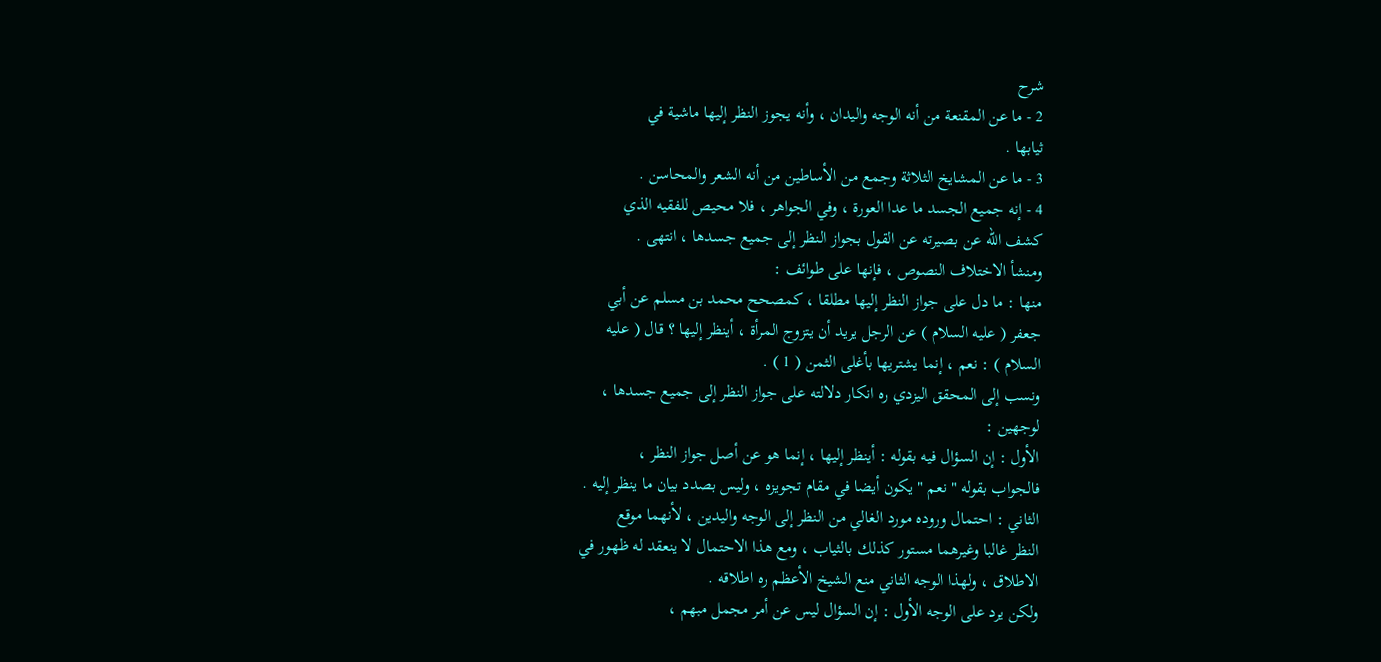شرح
2 - ما عن المقنعة من أنه الوجه واليدان ، وأنه يجوز النظر إليها ماشية في
ثيابها .
3 - ما عن المشايخ الثلاثة وجمع من الأساطين من أنه الشعر والمحاسن .
4 - إنه جميع الجسد ما عدا العورة ، وفي الجواهر ، فلا محيص للفقيه الذي
كشف الله عن بصيرته عن القول بجواز النظر إلى جميع جسدها ، انتهى .
ومنشأ الاختلاف النصوص ، فإنها على طوائف :
منها : ما دل على جواز النظر إليها مطلقا ، كمصحح محمد بن مسلم عن أبي
جعفر ( عليه السلام ) عن الرجل يريد أن يتزوج المرأة ، أينظر إليها ؟ قال ( عليه
السلام ) : نعم ، إنما يشتريها بأغلى الثمن ( 1 ) .
ونسب إلى المحقق اليزدي ره انكار دلالته على جواز النظر إلى جميع جسدها ،
لوجهين :
الأول : إن السؤال فيه بقوله : أينظر إليها ، إنما هو عن أصل جواز النظر ،
فالجواب بقوله " نعم " يكون أيضا في مقام تجويزه ، وليس بصدد بيان ما ينظر إليه .
الثاني : احتمال وروده مورد الغالي من النظر إلى الوجه واليدين ، لأنهما موقع
النظر غالبا وغيرهما مستور كذلك بالثياب ، ومع هذا الاحتمال لا ينعقد له ظهور في
الاطلاق ، ولهذا الوجه الثاني منع الشيخ الأعظم ره اطلاقه .
ولكن يرد على الوجه الأول : إن السؤال ليس عن أمر مجمل مبهم ،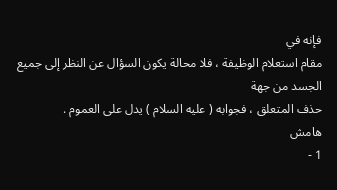فإنه في
مقام استعلام الوظيفة ، فلا محالة يكون السؤال عن النظر إلى جميع الجسد من جهة
حذف المتعلق ، فجوابه ( عليه السلام ) يدل على العموم .
هامش
1 -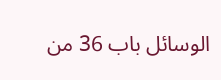الوسائل باب 36 من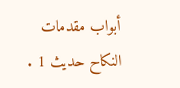أبواب مقدمات النكاح حديث 1 .